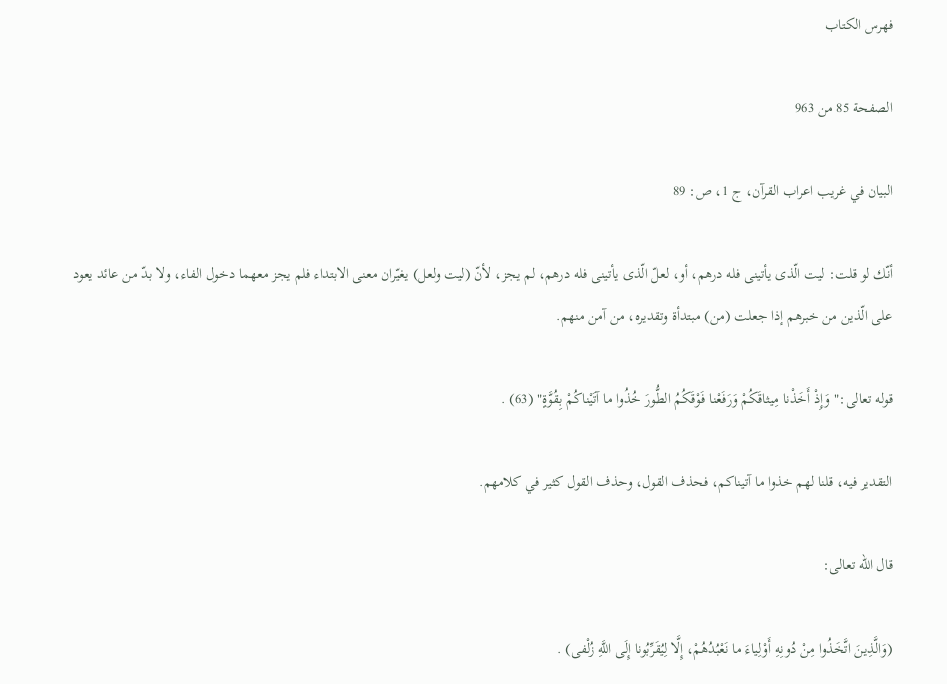فهرس الكتاب

الصفحة 85 من 963

البيان في غريب اعراب القرآن، ج 1، ص: 89

أنّك لو قلت: ليت الّذى يأتينى فله درهم، أو، لعلّ الّذى يأتينى فله درهم، لم يجز، لأنّ (ليت ولعل) يغيّران معنى الابتداء فلم يجز معهما دخول الفاء، ولا بدّ من عائد يعود على الّذين من خبرهم إذا جعلت (من) مبتدأة وتقديره، من آمن منهم.

قوله تعالى:"وَإِذْ أَخَذْنا مِيثاقَكُمْ وَرَفَعْنا فَوْقَكُمُ الطُّورَ خُذُوا ما آتَيْناكُمْ بِقُوَّةٍ" (63) .

التقدير فيه، قلنا لهم خذوا ما آتيناكم، فحذف القول، وحذف القول كثير في كلامهم.

قال اللّه تعالى:

(وَالَّذِينَ اتَّخَذُوا مِنْ دُونِهِ أَوْلِياءَ ما نَعْبُدُهُمْ، إِلَّا لِيُقَرِّبُونا إِلَى اللَّهِ زُلْفى) .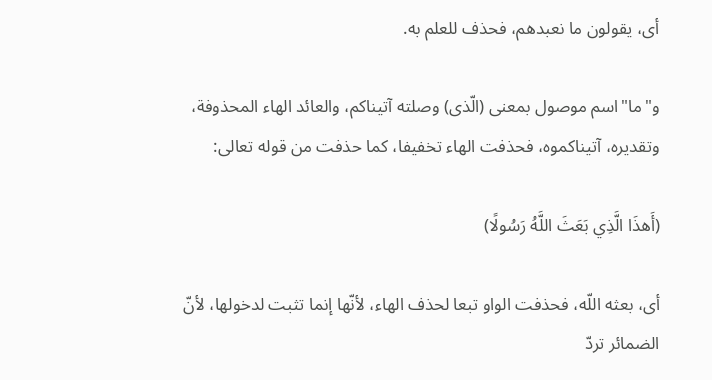أى، يقولون ما نعبدهم، فحذف للعلم به.

و"ما"اسم موصول بمعنى (الّذى) وصلته آتيناكم، والعائد الهاء المحذوفة، وتقديره، آتيناكموه، فحذفت الهاء تخفيفا، كما حذفت من قوله تعالى:

(أَهذَا الَّذِي بَعَثَ اللَّهُ رَسُولًا)

أى، بعثه اللّه، فحذفت الواو تبعا لحذف الهاء، لأنّها إنما تثبت لدخولها، لأنّ الضمائر تردّ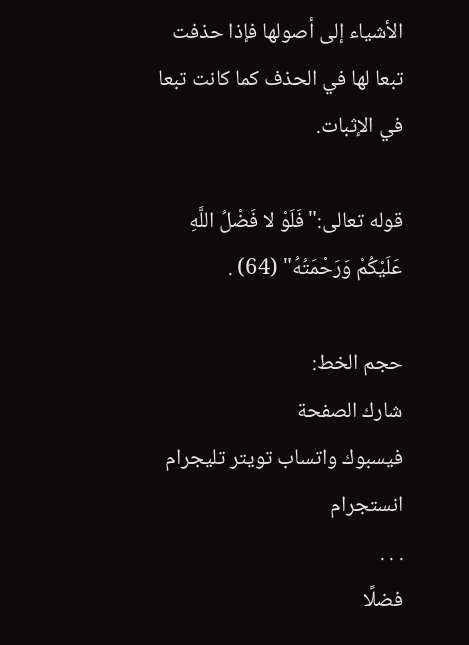الأشياء إلى أصولها فإذا حذفت تبعا لها في الحذف كما كانت تبعا في الإثبات.

قوله تعالى:"فَلَوْ لا فَضْلُ اللَّهِ عَلَيْكُمْ وَرَحْمَتُهُ" (64) .

حجم الخط:
شارك الصفحة
فيسبوك واتساب تويتر تليجرام انستجرام
. . .
فضلًا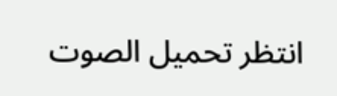انتظر تحميل الصوت